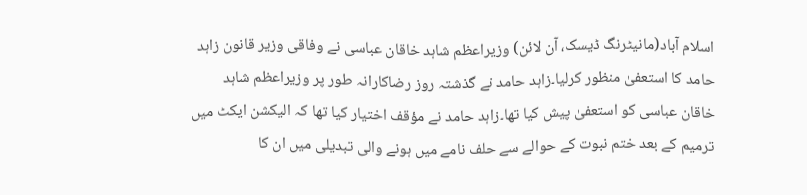اسلام آباد(مانیٹرنگ ڈیسک، آن لائن) وزیراعظم شاہد خاقان عباسی نے وفاقی وزیر قانون زاہد حامد کا استعفیٰ منظور کرلیا۔زاہد حامد نے گذشتہ روز رضاکارانہ طور پر وزیراعظم شاہد خاقان عباسی کو استعفیٰ پیش کیا تھا۔زاہد حامد نے مؤقف اختیار کیا تھا کہ الیکشن ایکٹ میں ترمیم کے بعد ختم نبوت کے حوالے سے حلف نامے میں ہونے والی تبدیلی میں ان کا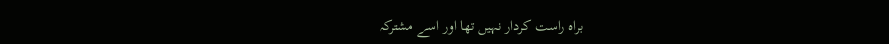براہ راست کردار نہیں تھا اور اسے مشترکہ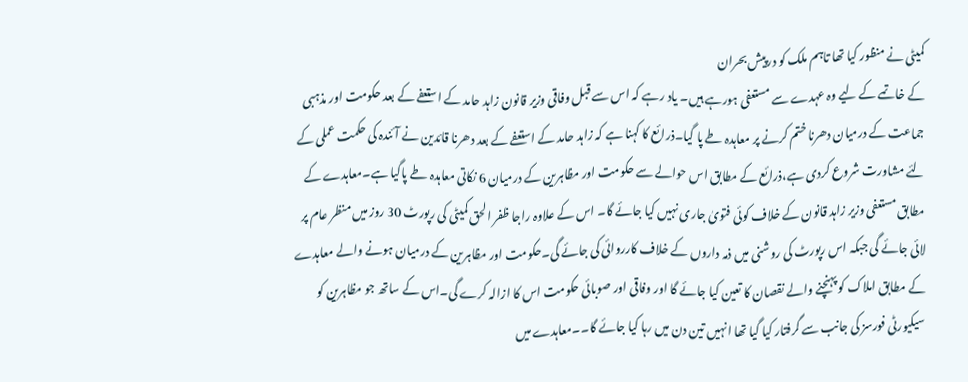کمیٹی نے منظور کیا تھا تاہم ملک کو درپیش بحران
کے خاتمے کے لیے وہ عہدے سے مستعفی ہورہے ہیں۔ یاد رہے کہ اس سے قبل وفاقی وزیر قانون زاہد حامد کے استعفے کے بعد حکومت اور مذہبی جماعت کے درمیان دھرنا ختم کرنے پر معاہدہ طے پا گیا۔ذرائع کا کہنا ہے کہ زاہد حامد کے استعفے کے بعد دھرنا قائدین نے آئندہ کی حکمت عملی کے لئے مشاورت شروع کردی ہے،ذرائع کے مطابق اس حوالے سے حکومت اور مظاہرین کے درمیان 6 نکاتی معاہدہ طے پاگیا ہے۔معاہدے کے مطابق مستعفی وزیر زاہد قانون کے خلاف کوئی فتویٰ جاری نہیں کیا جائے گا۔ اس کے علاوہ راجا ظفر الحق کمیٹی کی رپورٹ 30 روز میں منظر عام پر لائی جائے گی جبکہ اس رپورٹ کی روشنی میں ذمہ داروں کے خلاف کارروائی کی جائے گی۔حکومت اور مظاہرین کے درمیان ہونے والے معاہدے کے مطابق املاک کو پہنچنے والے نقصان کا تعین کیا جائے گا اور وفاقی اور صوبائی حکومت اس کا ازالہ کرے گی۔اس کے ساتھ جو مظاہرین کو سیکیورٹی فورسز کی جانب سے گرفتار کیا گیا تھا انہیں تین دن میں رہا کیا جائے گا۔۔معاہدے میں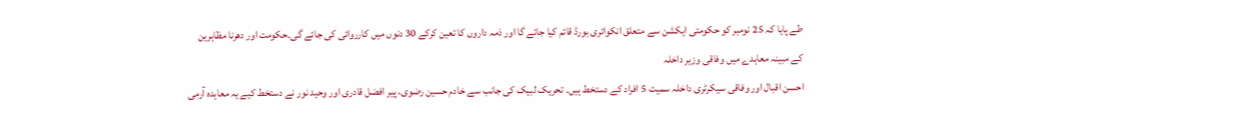طے پایا کہ 25 نومبر کو حکومتی ایکشن سے متعلق انکوائری بورڈ قائم کیا جائے گا اور ذمہ داروں کا تعین کرکے 30 دنوں میں کارروائی کی جائے گی۔حکومت اور دھرنا مظاہرین کے مبینہ معاہدے میں وفاقی وزیر داخلہ
احسن اقبال اور وفاقی سیکرٹری داخلہ سمیت 5 افراد کے دستخط ہیں۔ تحریک لبیک کی جانب سے خادم حسین رضوی، پیر افضل قادری اور وحید نور نے دستخط کیے یہ معاہدہ آرمی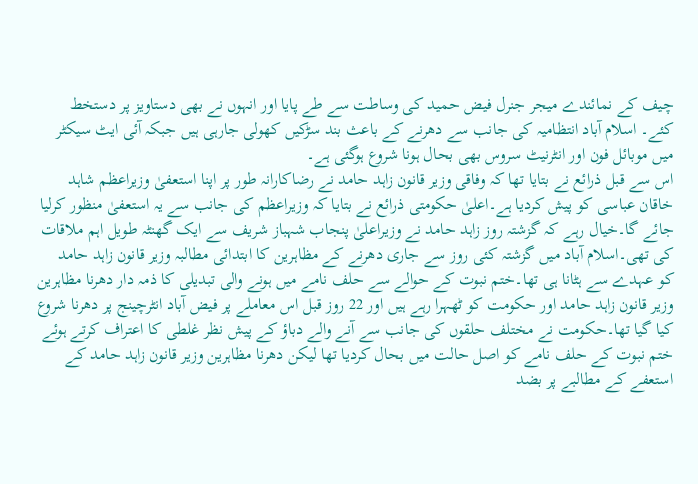چیف کے نمائندے میجر جنرل فیض حمید کی وساطت سے طے پایا اور انہوں نے بھی دستاویز پر دستخط کئے۔ اسلام آباد انتظامیہ کی جانب سے دھرنے کے باعث بند سڑکیں کھولی جارہی ہیں جبکہ آئی ایٹ سیکٹر میں موبائل فون اور انٹرنیٹ سروس بھی بحال ہونا شروع ہوگئی ہے۔
اس سے قبل ذرائع نے بتایا تھا کہ وفاقی وزیر قانون زاہد حامد نے رضاکارانہ طور پر اپنا استعفیٰ وزیراعظم شاہد خاقان عباسی کو پیش کردیا ہے۔اعلیٰ حکومتی ذرائع نے بتایا کہ وزیراعظم کی جانب سے یہ استعفیٰ منظور کرلیا جائے گا۔خیال رہے کہ گزشتہ روز زاہد حامد نے وزیراعلیٰ پنجاب شہباز شریف سے ایک گھنٹہ طویل اہم ملاقات کی تھی۔اسلام آباد میں گزشتہ کئی روز سے جاری دھرنے کے مظاہرین کا ابتدائی مطالبہ وزیر قانون زاہد حامد
کو عہدے سے ہٹانا ہی تھا۔ختم نبوت کے حوالے سے حلف نامے میں ہونے والی تبدیلی کا ذمہ دار دھرنا مظاہرین وزیر قانون زاہد حامد اور حکومت کو ٹھہرا رہے ہیں اور 22 روز قبل اس معاملے پر فیض آباد انٹرچینج پر دھرنا شروع کیا گیا تھا۔حکومت نے مختلف حلقوں کی جانب سے آنے والے دباؤ کے پیش نظر غلطی کا اعتراف کرتے ہوئے ختم نبوت کے حلف نامے کو اصل حالت میں بحال کردیا تھا لیکن دھرنا مظاہرین وزیر قانون زاہد حامد کے
استعفے کے مطالبے پر بضد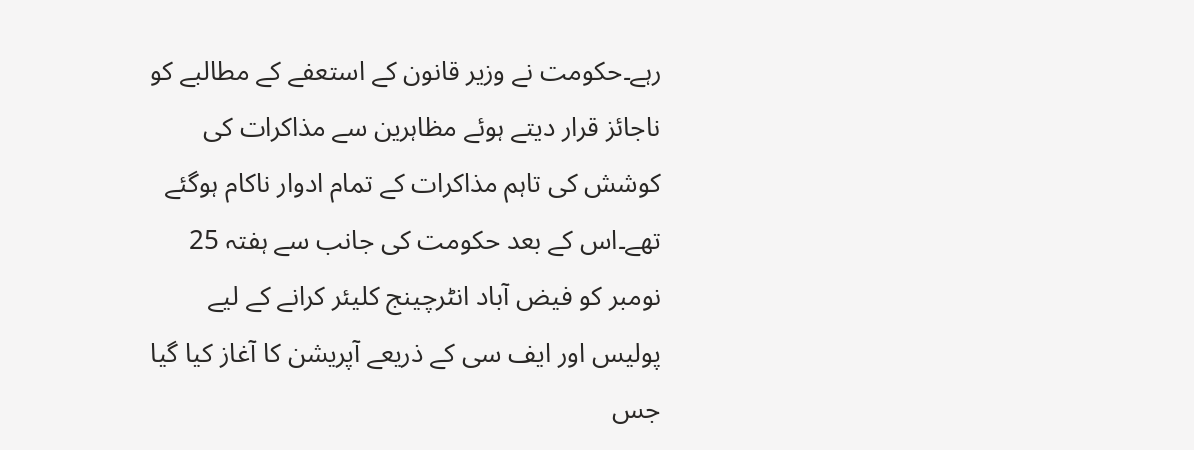رہے۔حکومت نے وزیر قانون کے استعفے کے مطالبے کو ناجائز قرار دیتے ہوئے مظاہرین سے مذاکرات کی کوشش کی تاہم مذاکرات کے تمام ادوار ناکام ہوگئے تھے۔اس کے بعد حکومت کی جانب سے ہفتہ 25 نومبر کو فیض آباد انٹرچینج کلیئر کرانے کے لیے پولیس اور ایف سی کے ذریعے آپریشن کا آغاز کیا گیا جس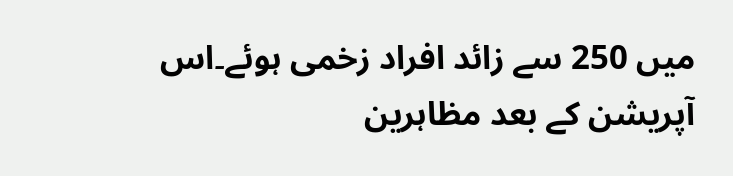میں 250 سے زائد افراد زخمی ہوئے۔اس آپریشن کے بعد مظاہرین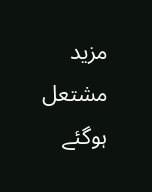مزید مشتعل ہوگئے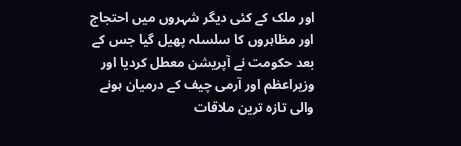اور ملک کے کئی دیگر شہروں میں احتجاج اور مظاہروں کا سلسلہ پھیل گیا جس کے بعد حکومت نے آپریشن معطل کردیا اور وزیراعظم اور آرمی چیف کے درمیان ہونے والی تازہ ترین ملاقات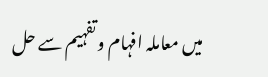میں معاملہ افہام و تفہیم سے حل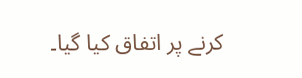کرنے پر اتفاق کیا گیا۔